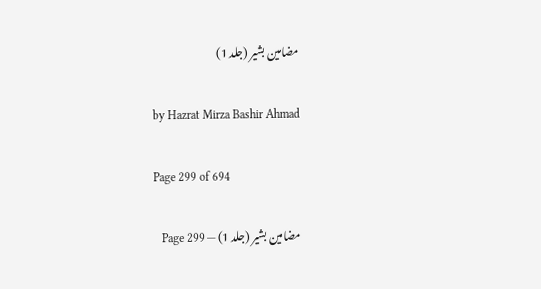مضامین بشیر (جلد 1)

by Hazrat Mirza Bashir Ahmad

Page 299 of 694

مضامین بشیر (جلد 1) — Page 299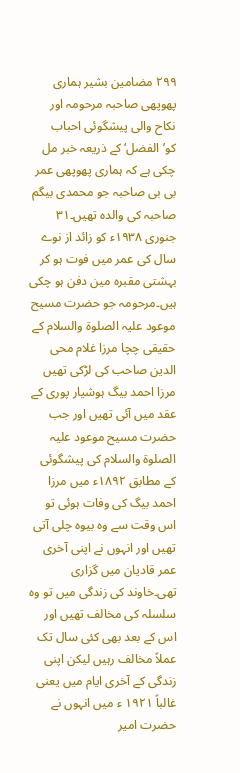۲۹۹ مضامین بشیر ہماری پھوپھی صاحبہ مرحومہ اور نکاح والی پیشگوئی احباب کو’الفضل‘ کے ذریعہ خبر مل چکی ہے کہ ہماری پھوپھی عمر بی بی صاحبہ جو محمدی بیگم صاحبہ کی والدہ تھیں۔۳۱ جنوری ۱۹۳۸ء کو زائد از نوے سال کی عمر میں فوت ہو کر بہشتی مقبرہ مین دفن ہو چکی ہیں۔مرحومہ جو حضرت مسیح موعود علیہ الصلوۃ والسلام کے حقیقی چچا مرزا غلام محی الدین صاحب کی لڑکی تھیں مرزا احمد بیگ ہوشیار پوری کے عقد میں آئی تھیں اور جب حضرت مسیح موعود علیہ الصلوۃ والسلام کی پیشگوئی کے مطابق ۱۸۹۲ء میں مرزا احمد بیگ کی وفات ہوئی تو اس وقت سے وہ بیوہ چلی آتی تھیں اور انہوں نے اپنی آخری عمر قادیان میں گزاری تھی۔خاوند کی زندگی میں تو وہ سلسلہ کی مخالف تھیں اور اس کے بعد بھی کئی سال تک عملاً مخالف رہیں لیکن اپنی زندگی کے آخری ایام میں یعنی غالباً ۱۹۲۱ ء میں انہوں نے حضرت امیر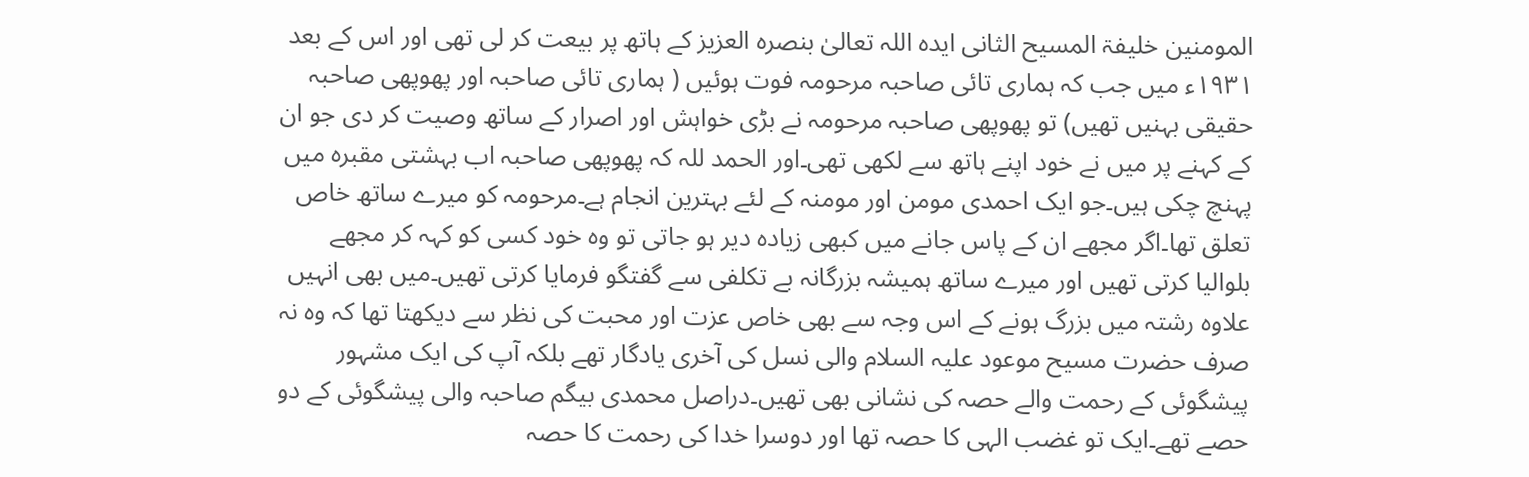المومنین خلیفۃ المسیح الثانی ایدہ اللہ تعالیٰ بنصرہ العزیز کے ہاتھ پر بیعت کر لی تھی اور اس کے بعد ۱۹۳۱ء میں جب کہ ہماری تائی صاحبہ مرحومہ فوت ہوئیں ( ہماری تائی صاحبہ اور پھوپھی صاحبہ حقیقی بہنیں تھیں) تو پھوپھی صاحبہ مرحومہ نے بڑی خواہش اور اصرار کے ساتھ وصیت کر دی جو ان کے کہنے پر میں نے خود اپنے ہاتھ سے لکھی تھی۔اور الحمد للہ کہ پھوپھی صاحبہ اب بہشتی مقبرہ میں پہنچ چکی ہیں۔جو ایک احمدی مومن اور مومنہ کے لئے بہترین انجام ہے۔مرحومہ کو میرے ساتھ خاص تعلق تھا۔اگر مجھے ان کے پاس جانے میں کبھی زیادہ دیر ہو جاتی تو وہ خود کسی کو کہہ کر مجھے بلوالیا کرتی تھیں اور میرے ساتھ ہمیشہ بزرگانہ بے تکلفی سے گفتگو فرمایا کرتی تھیں۔میں بھی انہیں علاوہ رشتہ میں بزرگ ہونے کے اس وجہ سے بھی خاص عزت اور محبت کی نظر سے دیکھتا تھا کہ وہ نہ صرف حضرت مسیح موعود علیہ السلام والی نسل کی آخری یادگار تھے بلکہ آپ کی ایک مشہور پیشگوئی کے رحمت والے حصہ کی نشانی بھی تھیں۔دراصل محمدی بیگم صاحبہ والی پیشگوئی کے دو حصے تھے۔ایک تو غضب الہی کا حصہ تھا اور دوسرا خدا کی رحمت کا حصہ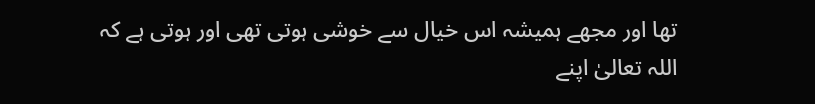تھا اور مجھے ہمیشہ اس خیال سے خوشی ہوتی تھی اور ہوتی ہے کہ اللہ تعالیٰ اپنے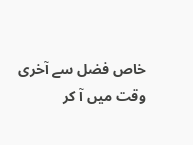خاص فضل سے آخری وقت میں آ کر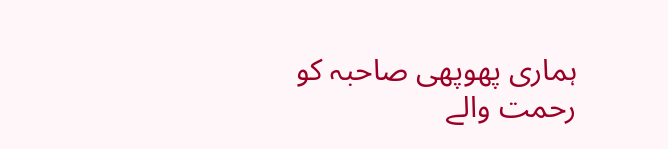ہماری پھوپھی صاحبہ کو رحمت والے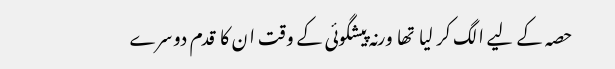حصہ کے لیے الگ کر لیا تھا ورنہ پیشگوئی کے وقت ان کا قدم دوسرے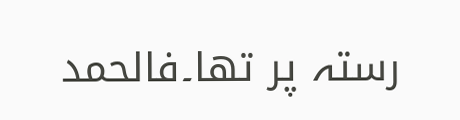رستہ پر تھا۔فالحمد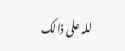للہ علی ذالک